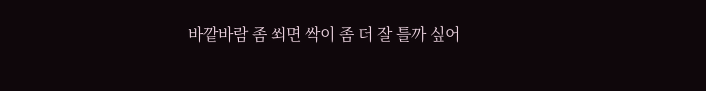바깥바람 좀 쐬면 싹이 좀 더 잘 틀까 싶어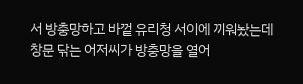서 방충망하고 바껕 유리청 서이에 끼워놨는데
창문 닦는 어저씨가 방충망을 열어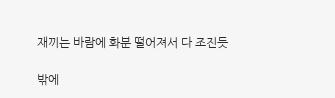재끼는 바람에 화분 떨어져서 다 조진듯

밖에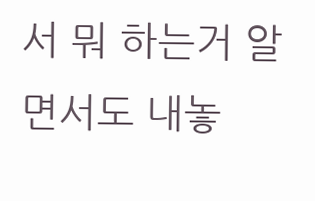서 뭐 하는거 알면서도 내놓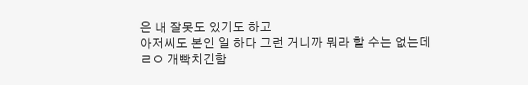은 내 잘못도 있기도 하고
아저씨도 본인 일 하다 그런 거니까 뭐라 할 수는 없는데
ㄹㅇ 개빡치긴함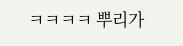ㅋㅋㅋㅋ 뿌리가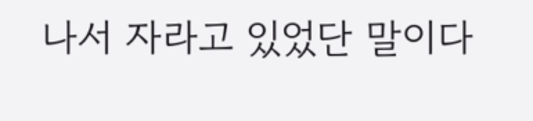나서 자라고 있었단 말이다